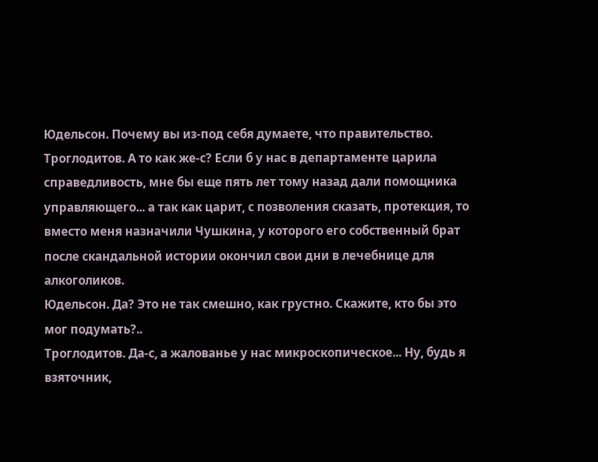Юдельсон. Почему вы из-под себя думаете, что правительство.
Троглодитов. А то как же-с? Если б у нас в департаменте царила справедливость, мне бы еще пять лет тому назад дали помощника управляющего... а так как царит, с позволения сказать, протекция, то вместо меня назначили Чушкина, у которого его собственный брат после скандальной истории окончил свои дни в лечебнице для алкоголиков.
Юдельсон. Да? Это не так смешно, как грустно. Скажите, кто бы это мог подумать?..
Троглодитов. Да-с, а жалованье у нас микроскопическое... Ну, будь я взяточник,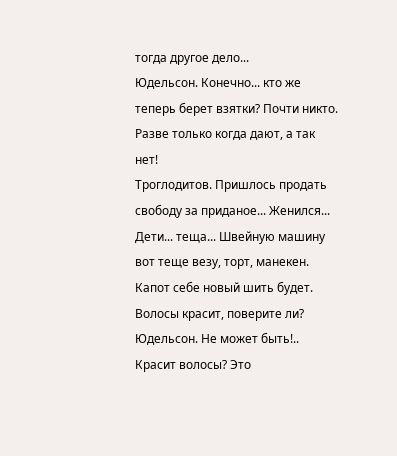тогда другое дело...
Юдельсон. Конечно... кто же теперь берет взятки? Почти никто. Разве только когда дают, а так нет!
Троглодитов. Пришлось продать свободу за приданое... Женился... Дети... теща... Швейную машину вот теще везу, торт, манекен. Капот себе новый шить будет. Волосы красит, поверите ли?
Юдельсон. Не может быть!.. Красит волосы? Это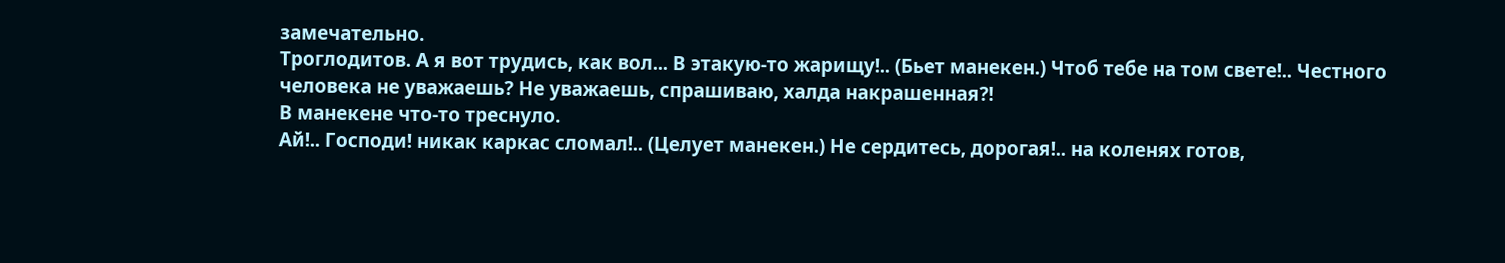замечательно.
Троглодитов. А я вот трудись, как вол... В этакую-то жарищу!.. (Бьет манекен.) Чтоб тебе на том свете!.. Честного человека не уважаешь? Не уважаешь, спрашиваю, халда накрашенная?!
В манекене что-то треснуло.
Ай!.. Господи! никак каркас сломал!.. (Целует манекен.) Не сердитесь, дорогая!.. на коленях готов,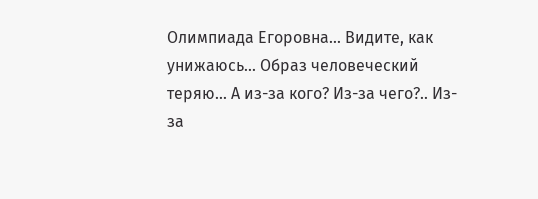Олимпиада Егоровна... Видите, как унижаюсь... Образ человеческий теряю... А из-за кого? Из-за чего?.. Из-за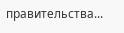правительства...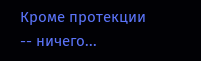Кроме протекции -- ничего...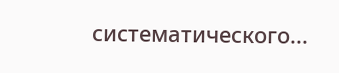систематического...